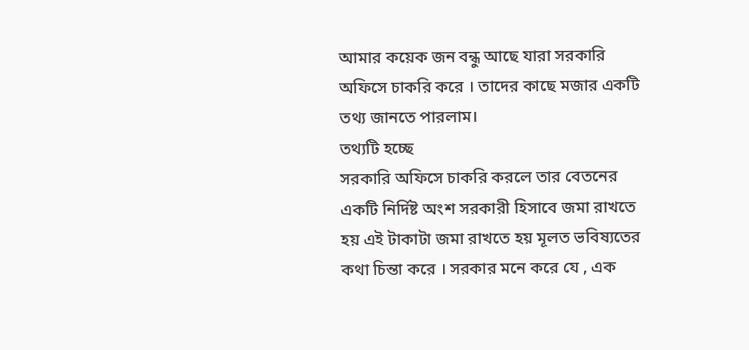আমার কয়েক জন বন্ধু আছে যারা সরকারি অফিসে চাকরি করে । তাদের কাছে মজার একটি তথ্য জানতে পারলাম।
তথ্যটি হচ্ছে
সরকারি অফিসে চাকরি করলে তার বেতনের একটি নির্দিষ্ট অংশ সরকারী হিসাবে জমা রাখতে হয় এই টাকাটা জমা রাখতে হয় মূলত ভবিষ্যতের কথা চিন্তা করে । সরকার মনে করে যে , এক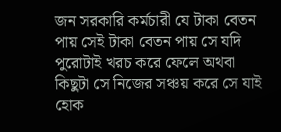জন সরকারি কর্মচারী যে টাকা বেতন পায় সেই টাকা বেতন পায় সে যদি পুরোটাই খরচ করে ফেলে অথবা কিছুটা সে নিজের সঞ্চয় করে সে যাই হোক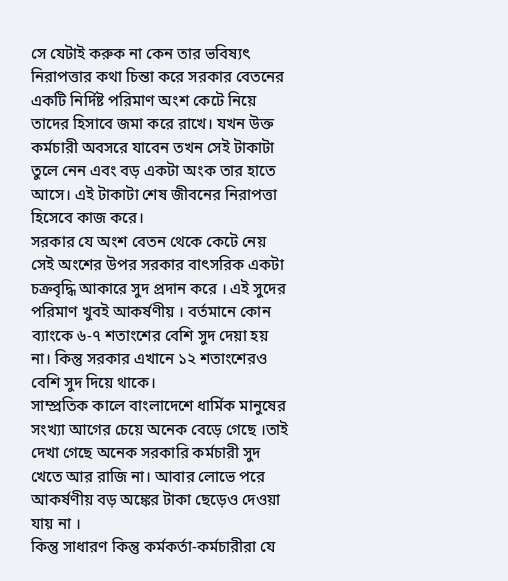সে যেটাই করুক না কেন তার ভবিষ্যৎ নিরাপত্তার কথা চিন্তা করে সরকার বেতনের একটি নির্দিষ্ট পরিমাণ অংশ কেটে নিয়ে তাদের হিসাবে জমা করে রাখে। যখন উক্ত কর্মচারী অবসরে যাবেন তখন সেই টাকাটা তুলে নেন এবং বড় একটা অংক তার হাতে আসে। এই টাকাটা শেষ জীবনের নিরাপত্তা হিসেবে কাজ করে।
সরকার যে অংশ বেতন থেকে কেটে নেয় সেই অংশের উপর সরকার বাৎসরিক একটা চক্রবৃদ্ধি আকারে সুদ প্রদান করে । এই সুদের পরিমাণ খুবই আকর্ষণীয় । বর্তমানে কোন ব্যাংকে ৬-৭ শতাংশের বেশি সুদ দেয়া হয় না। কিন্তু সরকার এখানে ১২ শতাংশেরও বেশি সুদ দিয়ে থাকে।
সাম্প্রতিক কালে বাংলাদেশে ধার্মিক মানুষের সংখ্যা আগের চেয়ে অনেক বেড়ে গেছে ।তাই দেখা গেছে অনেক সরকারি কর্মচারী সুদ খেতে আর রাজি না। আবার লোভে পরে আকর্ষণীয় বড় অঙ্কের টাকা ছেড়েও দেওয়া যায় না ।
কিন্তু সাধারণ কিন্তু কর্মকর্তা-কর্মচারীরা যে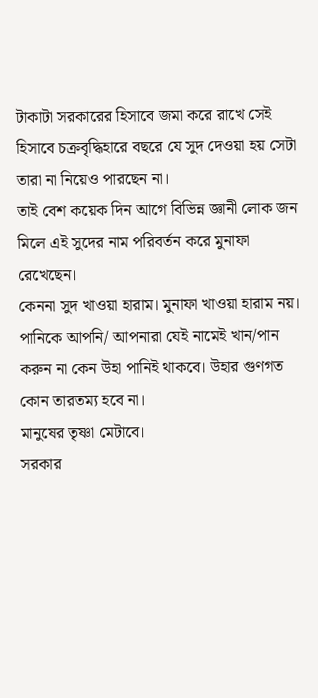টাকাটা সরকারের হিসাবে জমা করে রাখে সেই হিসাবে চক্রবৃদ্ধিহারে বছরে যে সুদ দেওয়া হয় সেটা তারা না নিয়েও পারছেন না।
তাই বেশ কয়েক দিন আগে বিভিন্ন জ্ঞানী লোক জন মিলে এই সুদের নাম পরিবর্তন করে মুনাফা রেখেছেন।
কেননা সুদ খাওয়া হারাম। মুনাফা খাওয়া হারাম নয়।
পানিকে আপনি/ আপনারা যেই নামেই খান/পান করুন না কেন উহা পানিই থাকবে। উহার গুণগত কোন তারতম্য হবে না।
মানুষের তৃষ্ণা মেটাবে।
সরকার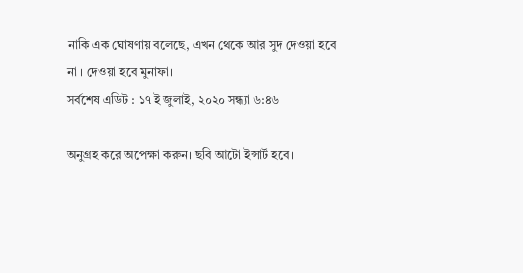নাকি এক ঘোষণায় বলেছে, এখন থেকে আর সুদ দেওয়া হবে না । দেওয়া হবে মুনাফা।
সর্বশেষ এডিট : ১৭ ই জুলাই, ২০২০ সন্ধ্যা ৬:৪৬

অনুগ্রহ করে অপেক্ষা করুন। ছবি আটো ইন্সার্ট হবে।